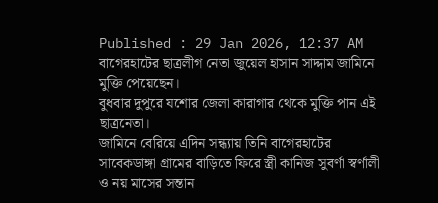Published : 29 Jan 2026, 12:37 AM
বাগেরহাটের ছাত্রলীগ নেতা জুয়েল হাসান সাদ্দাম জামিনে মুক্তি পেয়েছেন।
বুধবার দুপুরে যশোর জেলা কারাগার থেকে মুক্তি পান এই ছাত্রনেতা।
জামিনে বেরিয়ে এদিন সন্ধ্যায় তিনি বাগেরহাটের সাবেকডাঙ্গা গ্রামের বাড়িতে ফিরে স্ত্রী কানিজ সুবর্ণা স্বর্ণালী ও নয় মাসের সন্তান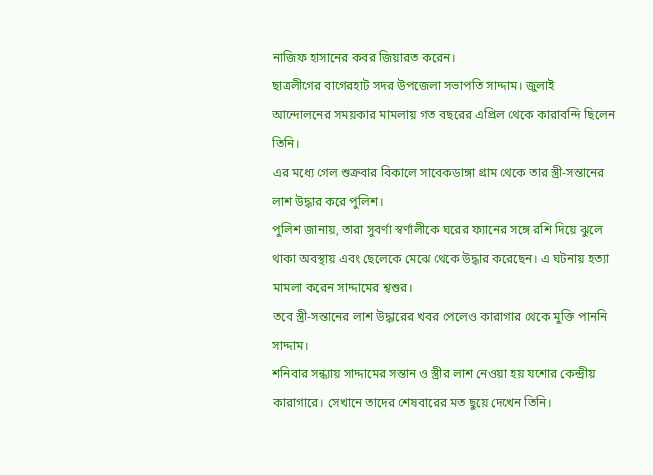নাজিফ হাসানের কবর জিয়ারত করেন।
ছাত্রলীগের বাগেরহাট সদর উপজেলা সভাপতি সাদ্দাম। জুলাই আন্দোলনের সময়কার মামলায় গত বছরের এপ্রিল থেকে কারাবন্দি ছিলেন তিনি।
এর মধ্যে গেল শুক্রবার বিকালে সাবেকডাঙ্গা গ্রাম থেকে তার স্ত্রী-সন্তানের লাশ উদ্ধার করে পুলিশ।
পুলিশ জানায়, তারা সুবর্ণা স্বর্ণালীকে ঘরের ফ্যানের সঙ্গে রশি দিয়ে ঝুলে থাকা অবস্থায় এবং ছেলেকে মেঝে থেকে উদ্ধার করেছেন। এ ঘটনায় হত্যা মামলা করেন সাদ্দামের শ্বশুর।
তবে স্ত্রী-সন্তানের লাশ উদ্ধারের খবর পেলেও কারাগার থেকে মুক্তি পাননি সাদ্দাম।
শনিবার সন্ধ্যায় সাদ্দামের সন্তান ও স্ত্রীর লাশ নেওয়া হয় যশোর কেন্দ্রীয় কারাগারে। সেখানে তাদের শেষবারের মত ছুয়ে দেখেন তিনি।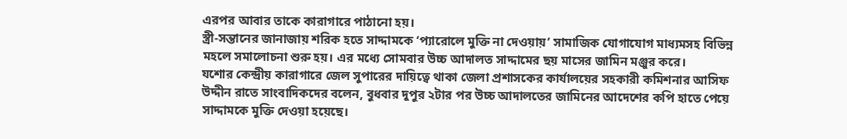এরপর আবার তাকে কারাগারে পাঠানো হয়।
স্ত্রী-সন্তানের জানাজায় শরিক হতে সাদ্দামকে ‘প্যারোলে মুক্তি না দেওয়ায়’ সামাজিক যোগাযোগ মাধ্যমসহ বিভিন্ন মহলে সমালোচনা শুরু হয়। এর মধ্যে সোমবার উচ্চ আদালত সাদ্দামের ছয় মাসের জামিন মঞ্জুর করে।
যশোর কেন্দ্রীয় কারাগারে জেল সুপারের দায়িত্বে থাকা জেলা প্রশাসকের কার্যালয়ের সহকারী কমিশনার আসিফ উদ্দীন রাতে সাংবাদিকদের বলেন, বুধবার দুপুর ২টার পর উচ্চ আদালতের জামিনের আদেশের কপি হাতে পেয়ে সাদ্দামকে মুক্তি দেওয়া হয়েছে।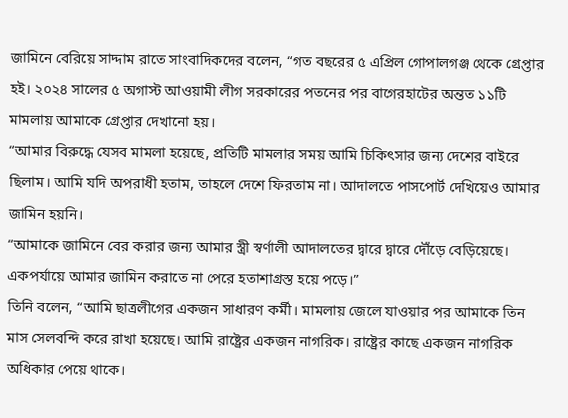জামিনে বেরিয়ে সাদ্দাম রাতে সাংবাদিকদের বলেন, “গত বছরের ৫ এপ্রিল গোপালগঞ্জ থেকে গ্রেপ্তার হই। ২০২৪ সালের ৫ অগাস্ট আওয়ামী লীগ সরকারের পতনের পর বাগেরহাটের অন্তত ১১টি মামলায় আমাকে গ্রেপ্তার দেখানো হয়।
“আমার বিরুদ্ধে যেসব মামলা হয়েছে, প্রতিটি মামলার সময় আমি চিকিৎসার জন্য দেশের বাইরে ছিলাম। আমি যদি অপরাধী হতাম, তাহলে দেশে ফিরতাম না। আদালতে পাসপোর্ট দেখিয়েও আমার জামিন হয়নি।
“আমাকে জামিনে বের করার জন্য আমার স্ত্রী স্বর্ণালী আদালতের দ্বারে দ্বারে দৌঁড়ে বেড়িয়েছে। একপর্যায়ে আমার জামিন করাতে না পেরে হতাশাগ্রস্ত হয়ে পড়ে।”
তিনি বলেন, “আমি ছাত্রলীগের একজন সাধারণ কর্মী। মামলায় জেলে যাওয়ার পর আমাকে তিন মাস সেলবন্দি করে রাখা হয়েছে। আমি রাষ্ট্রের একজন নাগরিক। রাষ্ট্রের কাছে একজন নাগরিক অধিকার পেয়ে থাকে।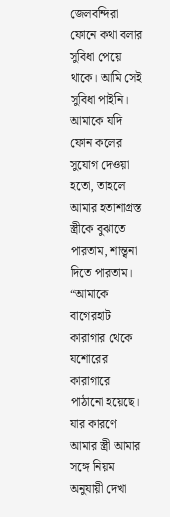জেলবন্দিরা ফোনে কথা বলার সুবিধা পেয়ে থাকে। আমি সেই সুবিধা পাইনি। আমাকে যদি ফোন কলের সুযোগ দেওয়া হতো, তাহলে আমার হতাশাগ্রস্ত স্ত্রীকে বুঝাতে পারতাম, শান্ত্বনা দিতে পারতাম।
“আমাকে বাগেরহাট কারাগার থেকে যশোরের কারাগারে পাঠানো হয়েছে। যার কারণে আমার স্ত্রী আমার সঙ্গে নিয়ম অনুযায়ী দেখা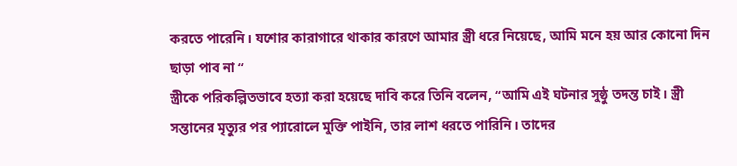করতে পারেনি। যশোর কারাগারে থাকার কারণে আমার স্ত্রী ধরে নিয়েছে, আমি মনে হয় আর কোনো দিন ছাড়া পাব না “
স্ত্রীকে পরিকল্পিতভাবে হত্যা করা হয়েছে দাবি করে তিনি বলেন, “আমি এই ঘটনার সুষ্ঠু তদন্ত চাই। স্ত্রী সন্তানের মৃত্যুর পর প্যারোলে মুক্তি পাইনি, তার লাশ ধরতে পারিনি। তাদের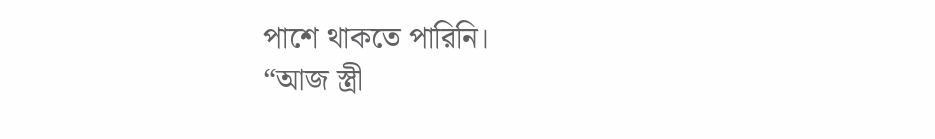পাশে থাকতে পারিনি।
“আজ স্ত্রী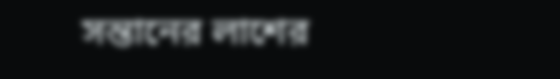সন্তানের লাশের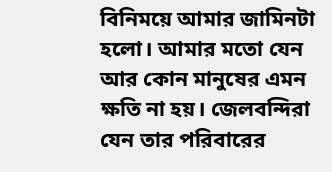বিনিময়ে আমার জামিনটা হলো। আমার মতো যেন আর কোন মানুষের এমন ক্ষতি না হয়। জেলবন্দিরা যেন তার পরিবারের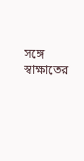সঙ্গে স্বাক্ষাতের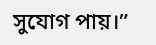সুযোগ পায়।”